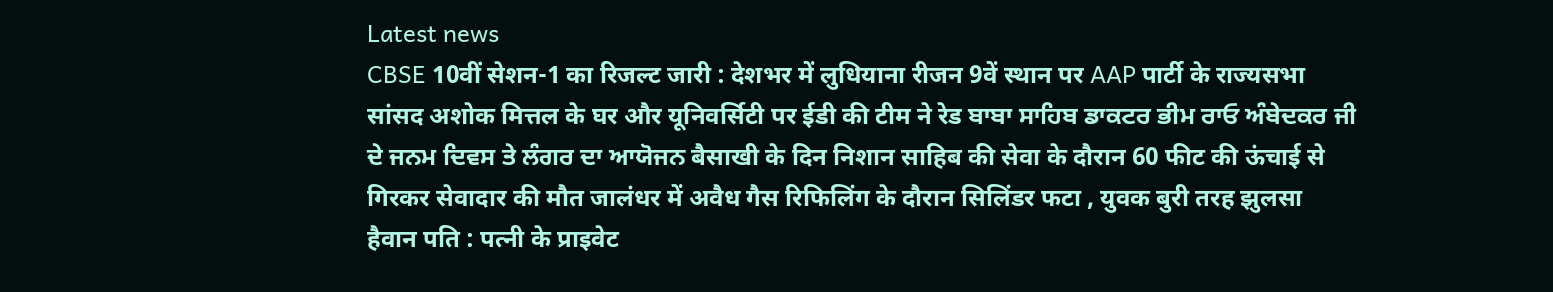Latest news
CBSE 10वीं सेशन-1 का रिजल्ट जारी : देशभर में लुधियाना रीजन 9वें स्थान पर AAP पार्टी के राज्यसभा सांसद अशोक मित्तल के घर और यूनिवर्सिटी पर ईडी की टीम ने रेड ਬਾਬਾ ਸਾਹਿਬ ਡਾਕਟਰ ਭੀਮ ਰਾਓ ਅੰਬੇਦਕਰ ਜੀ ਦੇ ਜਨਮ ਦਿਵਸ ਤੇ ਲੰਗਰ ਦਾ ਆਯੋਜਨ बैसाखी के दिन निशान साहिब की सेवा के दौरान 60 फीट की ऊंचाई से गिरकर सेवादार की मौत जालंधर में अवैध गैस रिफिलिंग के दौरान सिलिंडर फटा , युवक बुरी तरह झुलसा हैवान पति : पत्नी के प्राइवेट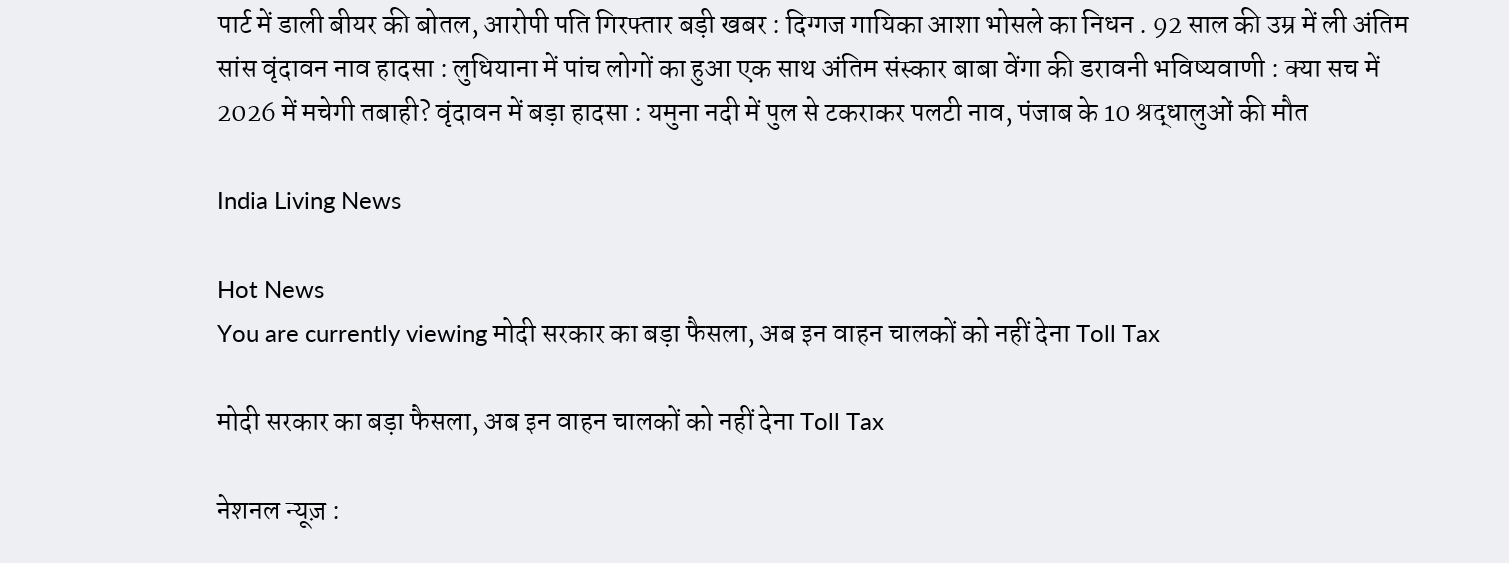पार्ट में डाली बीयर की बोतल, आरोपी पति गिरफ्तार बड़ी खबर : दिग्गज गायिका आशा भोसले का निधन . 92 साल की उम्र में ली अंतिम सांस वृंदावन नाव हादसा : लुधियाना में पांच लोगों का हुआ एक साथ अंतिम संस्कार बाबा वेंगा की डरावनी भविष्यवाणी : क्या सच में 2026 में मचेगी तबाही? वृंदावन में बड़ा हादसा : यमुना नदी में पुल से टकराकर पलटी नाव, पंजाब के 10 श्रद्धालुओं की मौत

India Living News

Hot News
You are currently viewing मोदी सरकार का बड़ा फैसला, अब इन वाहन चालकों को नहीं देना Toll Tax

मोदी सरकार का बड़ा फैसला, अब इन वाहन चालकों को नहीं देना Toll Tax

नेशनल न्यूज़ :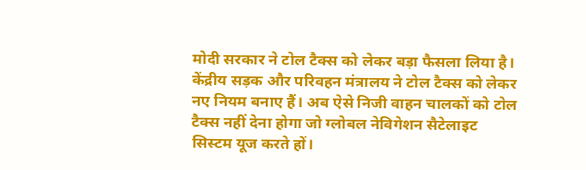मोदी सरकार ने टोल टैक्स को लेकर बड़ा फैसला लिया है। केंद्रीय सड़क और परिवहन मंत्रालय ने टोल टैक्स को लेकर नए नियम बनाए हैं। अब ऐसे निजी वाहन चालकों को टोल टैक्स नहीं देना होगा जो ग्लोबल नेविगेशन सैटेलाइट सिस्टम यूज करते हों।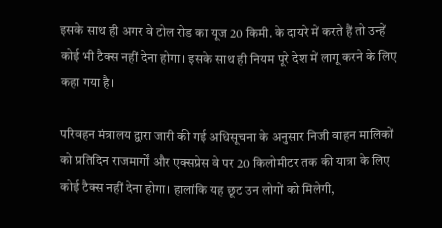इसके साथ ही अगर वे टोल रोड का यूज 20 किमी. के दायरे में करते हैं तो उन्हें कोई भी टैक्स नहीं देना होगा। इसके साथ ही नियम पूरे देश में लागू करने के लिए कहा गया है।

परिवहन मंत्रालय द्वारा जारी की गई अधिसूचना के अनुसार निजी वाहन मालिकों को प्रतिदिन राजमार्गों और एक्सप्रेस वे पर 20 किलोमीटर तक की यात्रा के लिए कोई टैक्स नहीं देना होगा। हालांकि यह छूट उन लोगों को मिलेगी,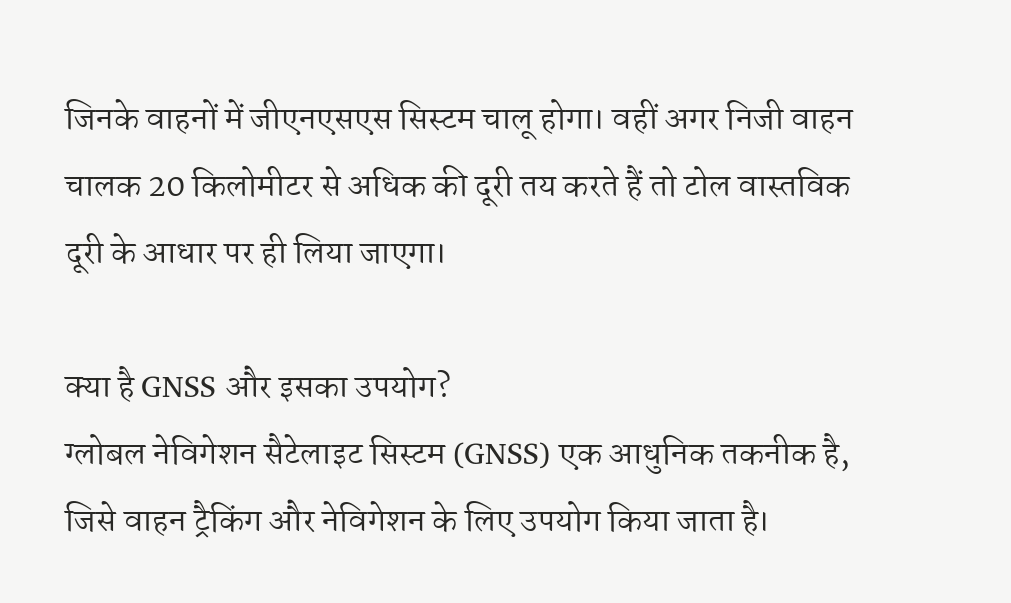जिनके वाहनों में जीएनएसएस सिस्टम चालू होगा। वहीं अगर निजी वाहन चालक 20 किलोमीटर से अधिक की दूरी तय करते हैं तो टोल वास्तविक दूरी के आधार पर ही लिया जाएगा।

क्या है GNSS और इसका उपयोग?
ग्लोबल नेविगेशन सैटेलाइट सिस्टम (GNSS) एक आधुनिक तकनीक है, जिसे वाहन ट्रैकिंग और नेविगेशन के लिए उपयोग किया जाता है।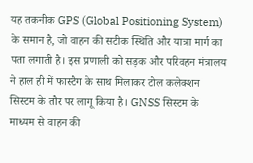यह तकनीक GPS (Global Positioning System) के समान है, जो वाहन की सटीक स्थिति और यात्रा मार्ग का पता लगाती है। इस प्रणाली को सड़क और परिवहन मंत्रालय ने हाल ही में फास्टैग के साथ मिलाकर टोल कलेक्शन सिस्टम के तौर पर लागू किया है। GNSS सिस्टम के माध्यम से वाहन की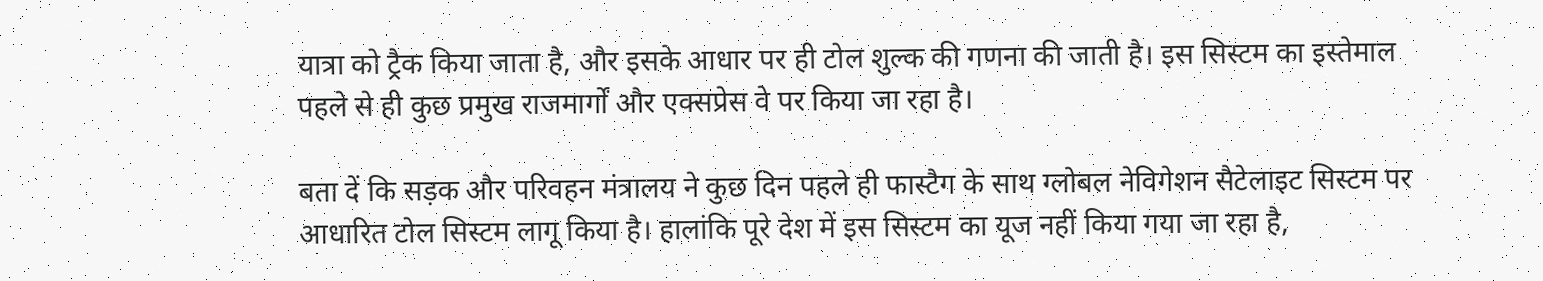यात्रा को ट्रैक किया जाता है, और इसके आधार पर ही टोल शुल्क की गणना की जाती है। इस सिस्टम का इस्तेमाल पहले से ही कुछ प्रमुख राजमार्गों और एक्सप्रेस वे पर किया जा रहा है।

बता दें कि सड़क और परिवहन मंत्रालय ने कुछ दिन पहले ही फास्टैग के साथ ग्लोबल नेविगेशन सैटेलाइट सिस्टम पर आधारित टोल सिस्टम लागू किया है। हालांकि पूरे देश में इस सिस्टम का यूज नहीं किया गया जा रहा है,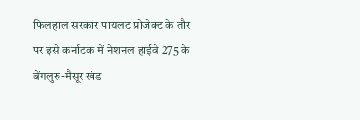फिलहाल सरकार पायलट प्रोजेक्ट के तौर पर इसे कर्नाटक में नेशनल हाईवे 275 के बेंगलुरु-मैसूर खंड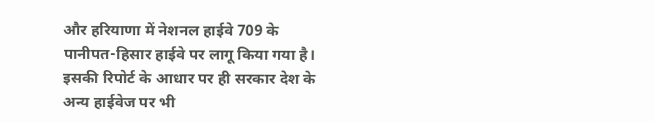और हरियाणा में नेशनल हाईवे 709 के पानीपत-हिसार हाईवे पर लागू किया गया है। इसकी रिपोर्ट के आधार पर ही सरकार देश के अन्य हाईवेज पर भी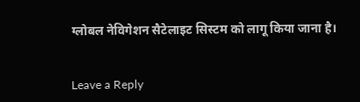ग्लोबल नेविगेशन सैटेलाइट सिस्टम को लागू किया जाना है।


Leave a Reply